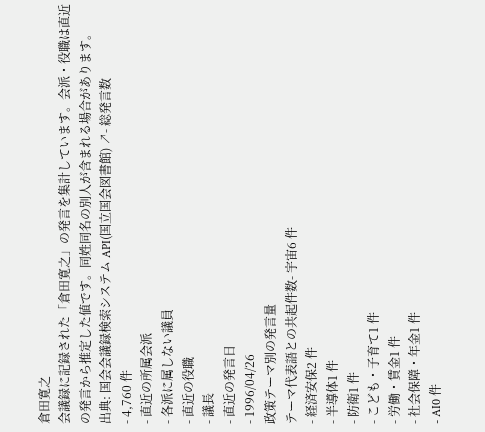倉田寛之
会議録に記録された「倉田寛之」の発言を集計しています。会派・役職は直近の発言から推定した値です。同姓同名の別人が含まれる場合があります。
出典: 国会会議録検索システム API(国立国会図書館) ↗- 総発言数
- 4,760 件
- 直近の所属会派
- 各派に属しない議員
- 直近の役職
- 議長
- 直近の発言日
- 1996/04/26
政策テーマ別の発言量
テーマ代表語との共起件数- 宇宙6 件
- 経済安保2 件
- 半導体1 件
- 防衛1 件
- こども・子育て1 件
- 労働・賃金1 件
- 社会保障・年金1 件
- AI0 件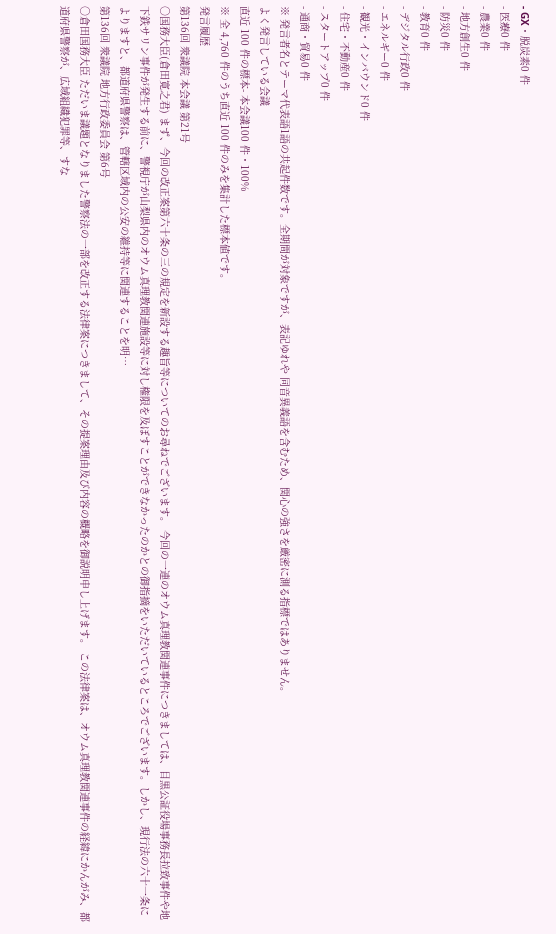- GX・脱炭素0 件
- 医療0 件
- 農業0 件
- 地方創生0 件
- 防災0 件
- 教育0 件
- デジタル行政0 件
- エネルギー0 件
- 観光・インバウンド0 件
- 住宅・不動産0 件
- スタートアップ0 件
- 通商・貿易0 件
※ 発言者名とテーマ代表語1語の共起件数です。全期間が対象ですが、表記ゆれや 同音異義語を含むため、関心の強さを厳密に測る指標ではありません。
よく発言している会議
直近 100 件の標本- 本会議100 件・100%
※ 全 4,760 件のうち直近 100 件のみを集計した標本値です。
発言履歴
第136回 衆議院 本会議 第21号
○国務大臣(倉田寛之君) まず、今回の改正案第六十条の三の規定を新設する趣旨等についてのお尋ねでございます。 今回の一連のオウム真理教関連事件につきましては、目黒公証役場事務長拉致事件や地下鉄サリン事件が発生する前に、警視庁が山梨県内のオウム真理教関連施設等に対し権限を及ぼすことができなかったのかとの御指摘をいただいているところでございます。しかし、現行法の六十一条によりますと、都道府県警察は、管轄区域内の公安の維持等に関連することを明…
第136回 衆議院 地方行政委員会 第6号
○倉田国務大臣 ただいま議題となりました警察法の一部を改正する法律案につきまして、その提案理由及び内容の概略を御説明申し上げます。 この法律案は、オウム真理教関連事件の経緯にかんがみ、都道府県警察が、広域組織犯罪等、すな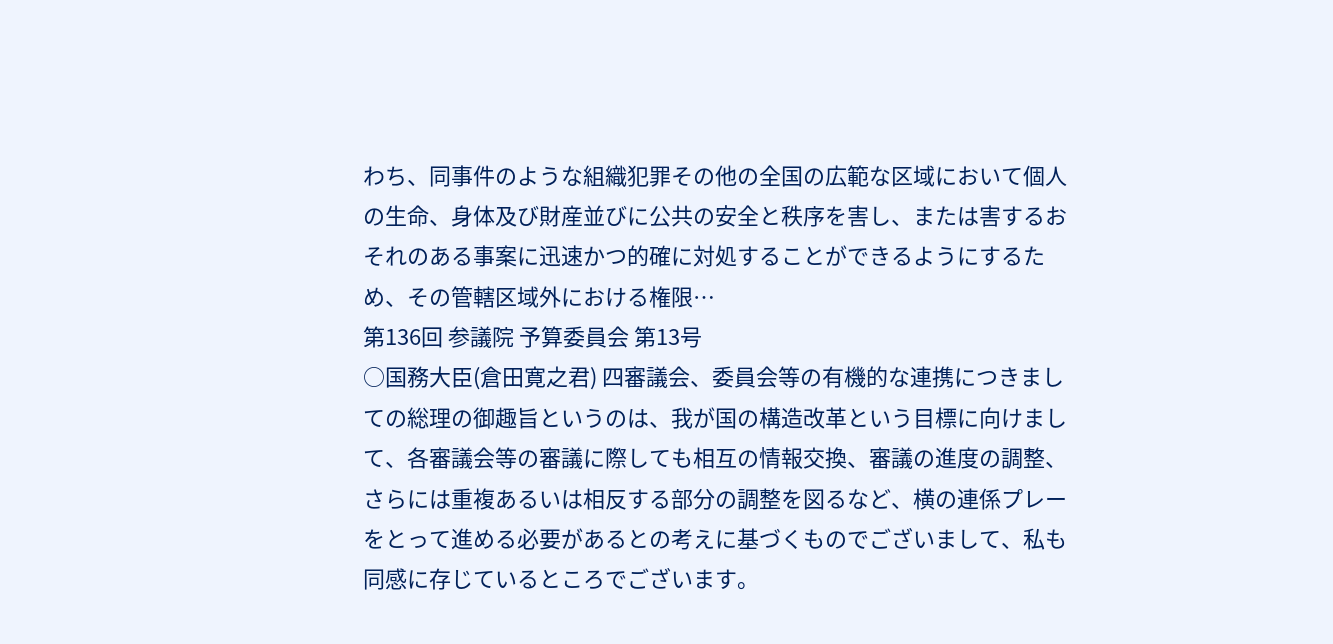わち、同事件のような組織犯罪その他の全国の広範な区域において個人の生命、身体及び財産並びに公共の安全と秩序を害し、または害するおそれのある事案に迅速かつ的確に対処することができるようにするため、その管轄区域外における権限…
第136回 参議院 予算委員会 第13号
○国務大臣(倉田寛之君) 四審議会、委員会等の有機的な連携につきましての総理の御趣旨というのは、我が国の構造改革という目標に向けまして、各審議会等の審議に際しても相互の情報交換、審議の進度の調整、さらには重複あるいは相反する部分の調整を図るなど、横の連係プレーをとって進める必要があるとの考えに基づくものでございまして、私も同感に存じているところでございます。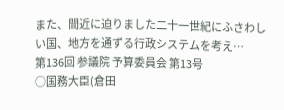また、間近に迫りました二十一世紀にふさわしい国、地方を通ずる行政システムを考え…
第136回 参議院 予算委員会 第13号
○国務大臣(倉田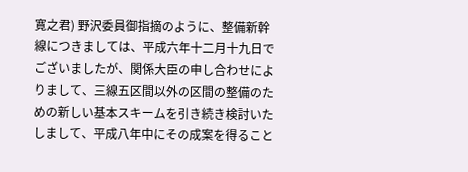寛之君) 野沢委員御指摘のように、整備新幹線につきましては、平成六年十二月十九日でございましたが、関係大臣の申し合わせによりまして、三線五区間以外の区間の整備のための新しい基本スキームを引き続き検討いたしまして、平成八年中にその成案を得ること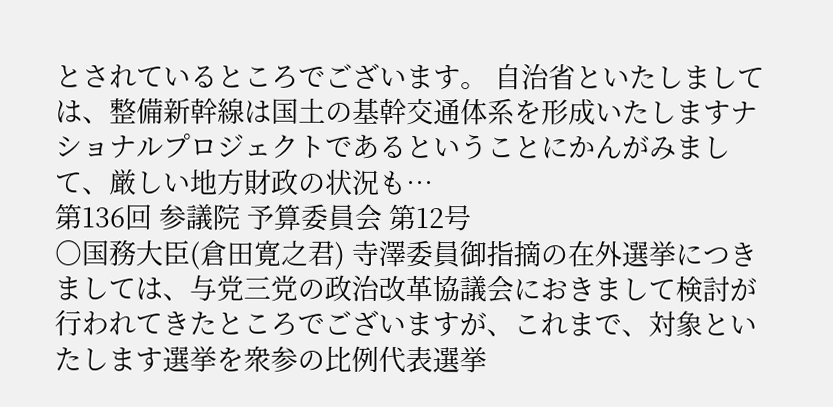とされているところでございます。 自治省といたしましては、整備新幹線は国土の基幹交通体系を形成いたしますナショナルプロジェクトであるということにかんがみまして、厳しい地方財政の状況も…
第136回 参議院 予算委員会 第12号
○国務大臣(倉田寛之君) 寺澤委員御指摘の在外選挙につきましては、与党三党の政治改革協議会におきまして検討が行われてきたところでございますが、これまで、対象といたします選挙を衆参の比例代表選挙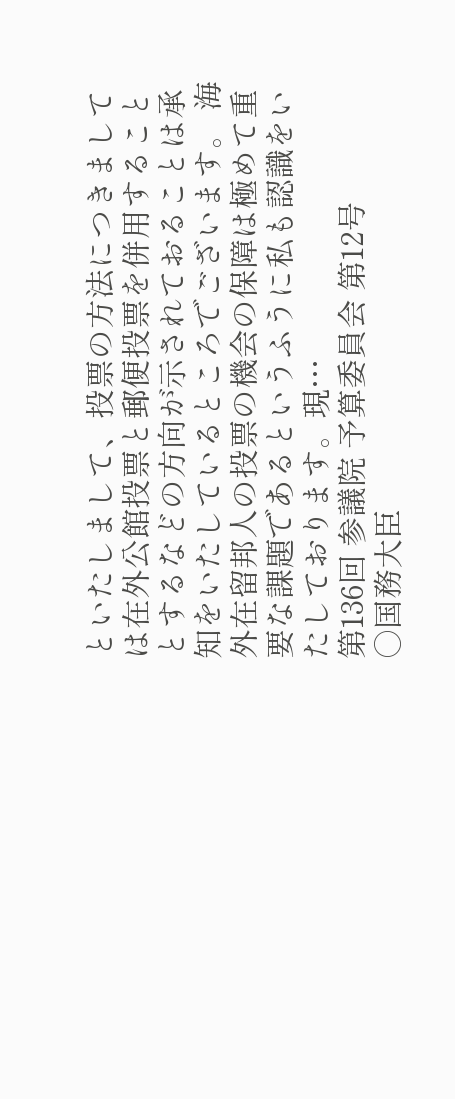といたしまして、投票の方法につきましては在外公館投票と郵便投票を併用することとするなどの方向が示されておることは承知をいたしているところでございます。 海外在留邦人の投票の機会の保障は極めて重要な課題であるというふうに私も認識をいたしております。現…
第136回 参議院 予算委員会 第12号
○国務大臣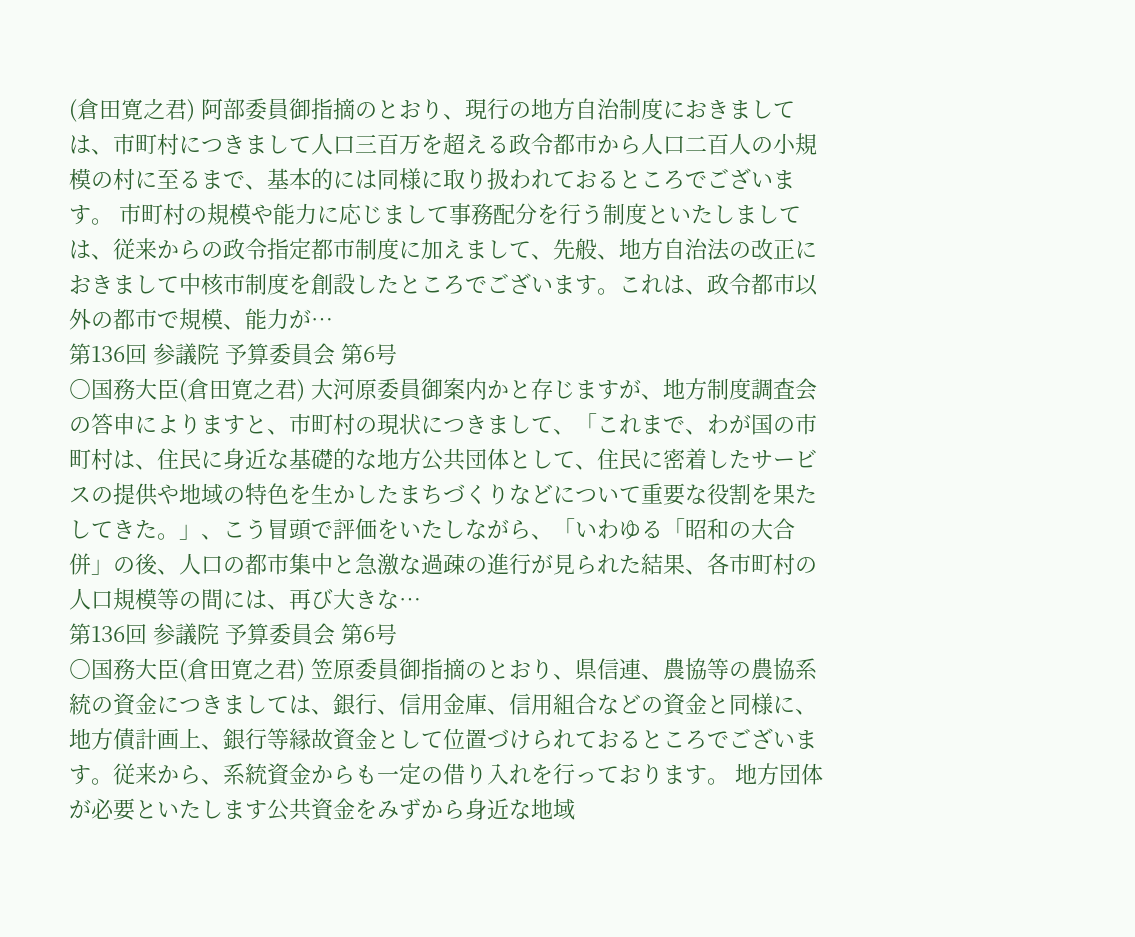(倉田寛之君) 阿部委員御指摘のとおり、現行の地方自治制度におきましては、市町村につきまして人口三百万を超える政令都市から人口二百人の小規模の村に至るまで、基本的には同様に取り扱われておるところでございます。 市町村の規模や能力に応じまして事務配分を行う制度といたしましては、従来からの政令指定都市制度に加えまして、先般、地方自治法の改正におきまして中核市制度を創設したところでございます。これは、政令都市以外の都市で規模、能力が…
第136回 参議院 予算委員会 第6号
○国務大臣(倉田寛之君) 大河原委員御案内かと存じますが、地方制度調査会の答申によりますと、市町村の現状につきまして、「これまで、わが国の市町村は、住民に身近な基礎的な地方公共団体として、住民に密着したサービスの提供や地域の特色を生かしたまちづくりなどについて重要な役割を果たしてきた。」、こう冒頭で評価をいたしながら、「いわゆる「昭和の大合併」の後、人口の都市集中と急激な過疎の進行が見られた結果、各市町村の人口規模等の間には、再び大きな…
第136回 参議院 予算委員会 第6号
○国務大臣(倉田寛之君) 笠原委員御指摘のとおり、県信連、農協等の農協系統の資金につきましては、銀行、信用金庫、信用組合などの資金と同様に、地方債計画上、銀行等縁故資金として位置づけられておるところでございます。従来から、系統資金からも一定の借り入れを行っております。 地方団体が必要といたします公共資金をみずから身近な地域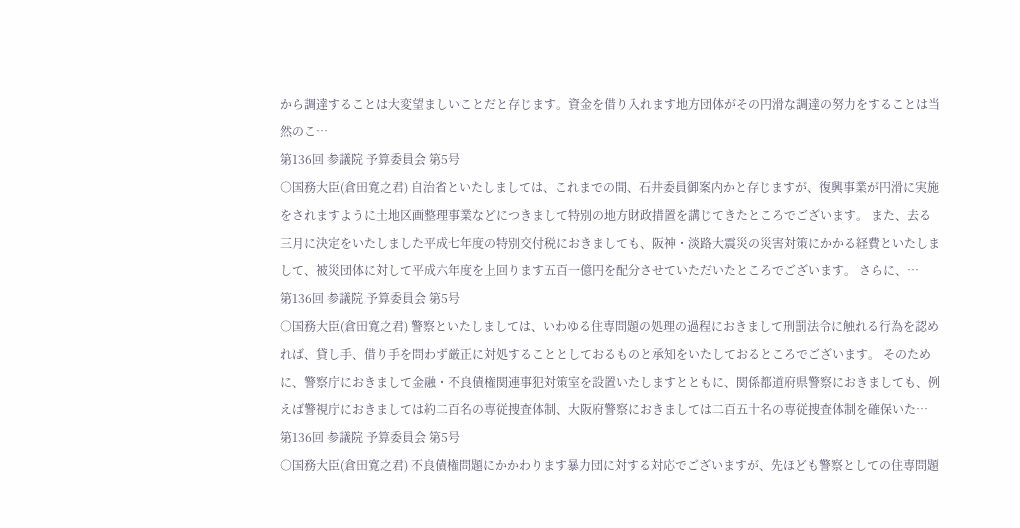から調達することは大変望ましいことだと存じます。資金を借り入れます地方団体がその円滑な調達の努力をすることは当然のこ…
第136回 参議院 予算委員会 第5号
○国務大臣(倉田寛之君) 自治省といたしましては、これまでの間、石井委員御案内かと存じますが、復興事業が円滑に実施をされますように土地区画整理事業などにつきまして特別の地方財政措置を講じてきたところでございます。 また、去る三月に決定をいたしました平成七年度の特別交付税におきましても、阪神・淡路大震災の災害対策にかかる経費といたしまして、被災団体に対して平成六年度を上回ります五百一億円を配分させていただいたところでございます。 さらに、…
第136回 参議院 予算委員会 第5号
○国務大臣(倉田寛之君) 警察といたしましては、いわゆる住専問題の処理の過程におきまして刑罰法令に触れる行為を認めれば、貸し手、借り手を問わず厳正に対処することとしておるものと承知をいたしておるところでございます。 そのために、警察庁におきまして金融・不良債権関連事犯対策室を設置いたしますとともに、関係都道府県警察におきましても、例えば警視庁におきましては約二百名の専従捜査体制、大阪府警察におきましては二百五十名の専従捜査体制を確保いた…
第136回 参議院 予算委員会 第5号
○国務大臣(倉田寛之君) 不良債権問題にかかわります暴力団に対する対応でございますが、先ほども警察としての住専問題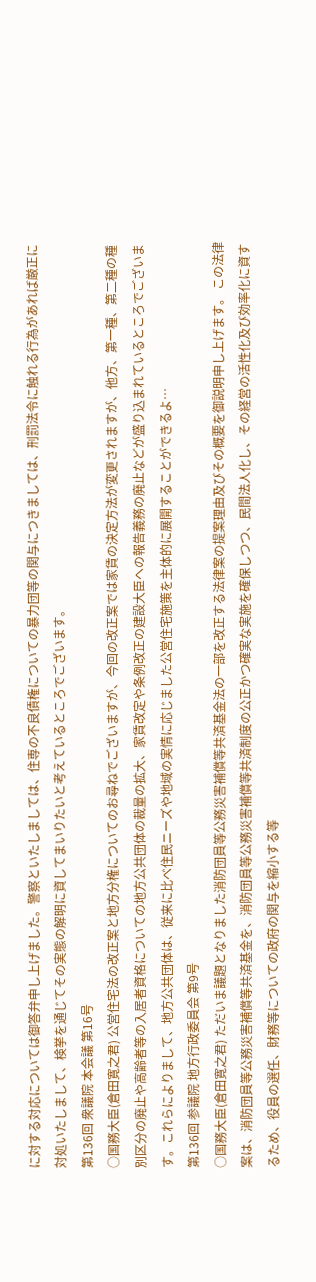に対する対応については御答弁申し上げました。警察といたしましては、住専の不良債権についての暴力団等の関与につきましては、刑罰法令に触れる行為があれば厳正に対処いたしまして、検挙を通じてその実態の解明に資してまいりたいと考えているところでございます。
第136回 衆議院 本会議 第16号
○国務大臣(倉田寛之君) 公営住宅法の改正案と地方分権についてのお尋ねでございますが、今回の改正案では家賃の決定方法が変更されますが、他方、第一種、第二種の種別区分の廃止や高齢者等の入居者資格についての地方公共団体の裁量の拡大、家賃改定や条例改正の建設大臣への報告義務の廃止などが盛り込まれているところでございます。これらによりまして、地方公共団体は、従来に比べ住民ニーズや地域の実情に応じました公営住宅施策を主体的に展開することができるよ…
第136回 参議院 地方行政委員会 第9号
○国務大臣(倉田寛之君) ただいま議題となりました消防団員等公務災害補償等共済基金法の一部を改正する法律案の提案理由及びその概要を御説明申し上げます。 この法律案は、消防団員等公務災害補償等共済基金を、消防団員等公務災害補償等共済制度の公正かつ確実な実施を確保しつつ、民間法人化し、その経営の活性化及び効率化に資するため、役員の選任、財務等についての政府の関与を縮小する等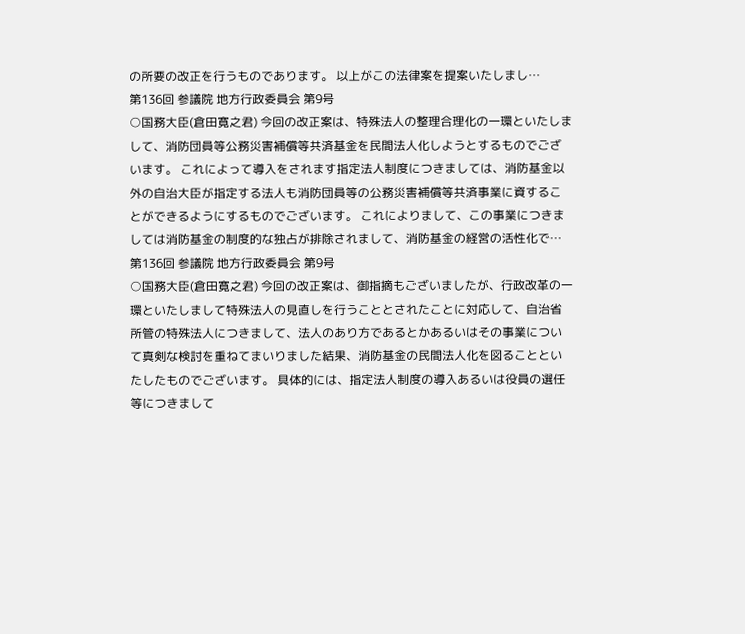の所要の改正を行うものであります。 以上がこの法律案を提案いたしまし…
第136回 参議院 地方行政委員会 第9号
○国務大臣(倉田寛之君) 今回の改正案は、特殊法人の整理合理化の一環といたしまして、消防団員等公務災害補償等共済基金を民間法人化しようとするものでございます。 これによって導入をされます指定法人制度につきましては、消防基金以外の自治大臣が指定する法人も消防団員等の公務災害補償等共済事業に資することができるようにするものでございます。 これによりまして、この事業につきましては消防基金の制度的な独占が排除されまして、消防基金の経営の活性化で…
第136回 参議院 地方行政委員会 第9号
○国務大臣(倉田寛之君) 今回の改正案は、御指摘もございましたが、行政改革の一環といたしまして特殊法人の見直しを行うこととされたことに対応して、自治省所管の特殊法人につきまして、法人のあり方であるとかあるいはその事業について真剣な検討を重ねてまいりました結果、消防基金の民間法人化を図ることといたしたものでございます。 具体的には、指定法人制度の導入あるいは役員の選任等につきまして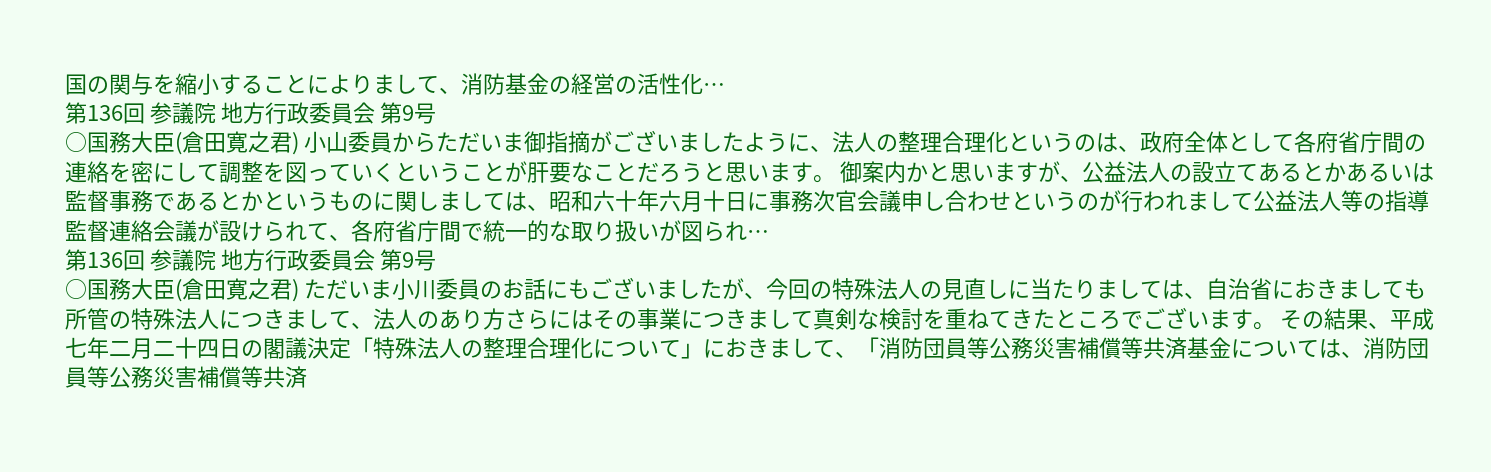国の関与を縮小することによりまして、消防基金の経営の活性化…
第136回 参議院 地方行政委員会 第9号
○国務大臣(倉田寛之君) 小山委員からただいま御指摘がございましたように、法人の整理合理化というのは、政府全体として各府省庁間の連絡を密にして調整を図っていくということが肝要なことだろうと思います。 御案内かと思いますが、公益法人の設立てあるとかあるいは監督事務であるとかというものに関しましては、昭和六十年六月十日に事務次官会議申し合わせというのが行われまして公益法人等の指導監督連絡会議が設けられて、各府省庁間で統一的な取り扱いが図られ…
第136回 参議院 地方行政委員会 第9号
○国務大臣(倉田寛之君) ただいま小川委員のお話にもございましたが、今回の特殊法人の見直しに当たりましては、自治省におきましても所管の特殊法人につきまして、法人のあり方さらにはその事業につきまして真剣な検討を重ねてきたところでございます。 その結果、平成七年二月二十四日の閣議決定「特殊法人の整理合理化について」におきまして、「消防団員等公務災害補償等共済基金については、消防団員等公務災害補償等共済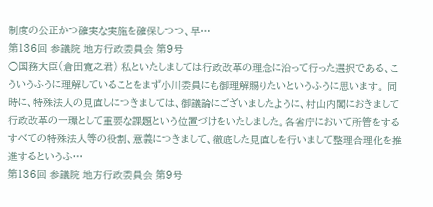制度の公正かつ確実な実施を確保しつつ、早…
第136回 参議院 地方行政委員会 第9号
○国務大臣(倉田寛之君) 私といたしましては行政改革の理念に沿って行った選択である、こういうふうに理解していることをまず小川委員にも御理解賜りたいというふうに思います。 同時に、特殊法人の見直しにつきましては、御議論にございましたように、村山内閣におきまして行政改革の一環として重要な課題という位置づけをいたしました。各省庁において所管をするすべての特殊法人等の役割、意義につきまして、徹底した見直しを行いまして整理合理化を推進するというふ…
第136回 参議院 地方行政委員会 第9号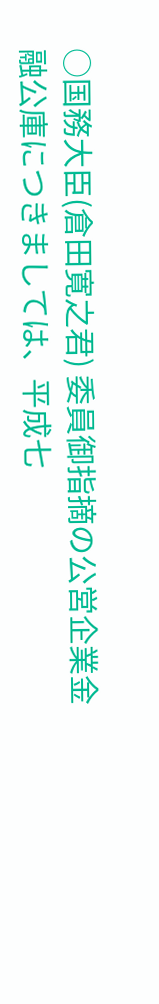○国務大臣(倉田寛之君) 委員御指摘の公営企業金融公庫につきましては、平成七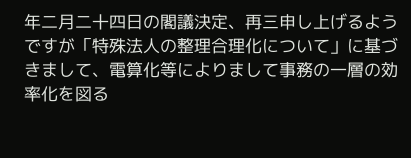年二月二十四日の閣議決定、再三申し上げるようですが「特殊法人の整理合理化について」に基づきまして、電算化等によりまして事務の一層の効率化を図る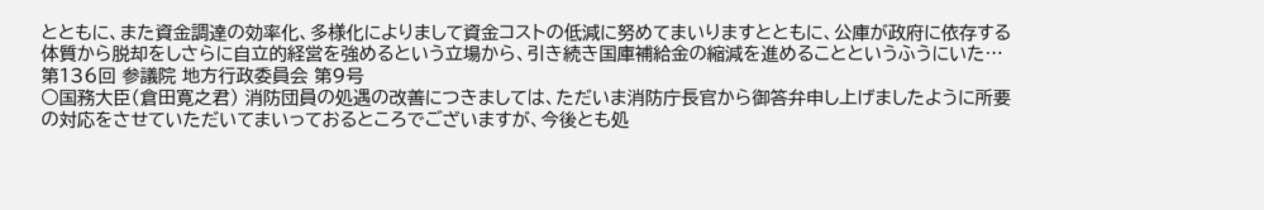とともに、また資金調達の効率化、多様化によりまして資金コストの低減に努めてまいりますとともに、公庫が政府に依存する体質から脱却をしさらに自立的経営を強めるという立場から、引き続き国庫補給金の縮減を進めることというふうにいた…
第136回 参議院 地方行政委員会 第9号
○国務大臣(倉田寛之君) 消防団員の処遇の改善につきましては、ただいま消防庁長官から御答弁申し上げましたように所要の対応をさせていただいてまいっておるところでございますが、今後とも処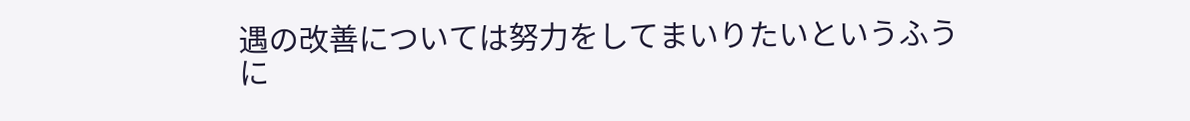遇の改善については努力をしてまいりたいというふうに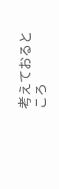考えておるところ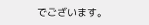でございます。